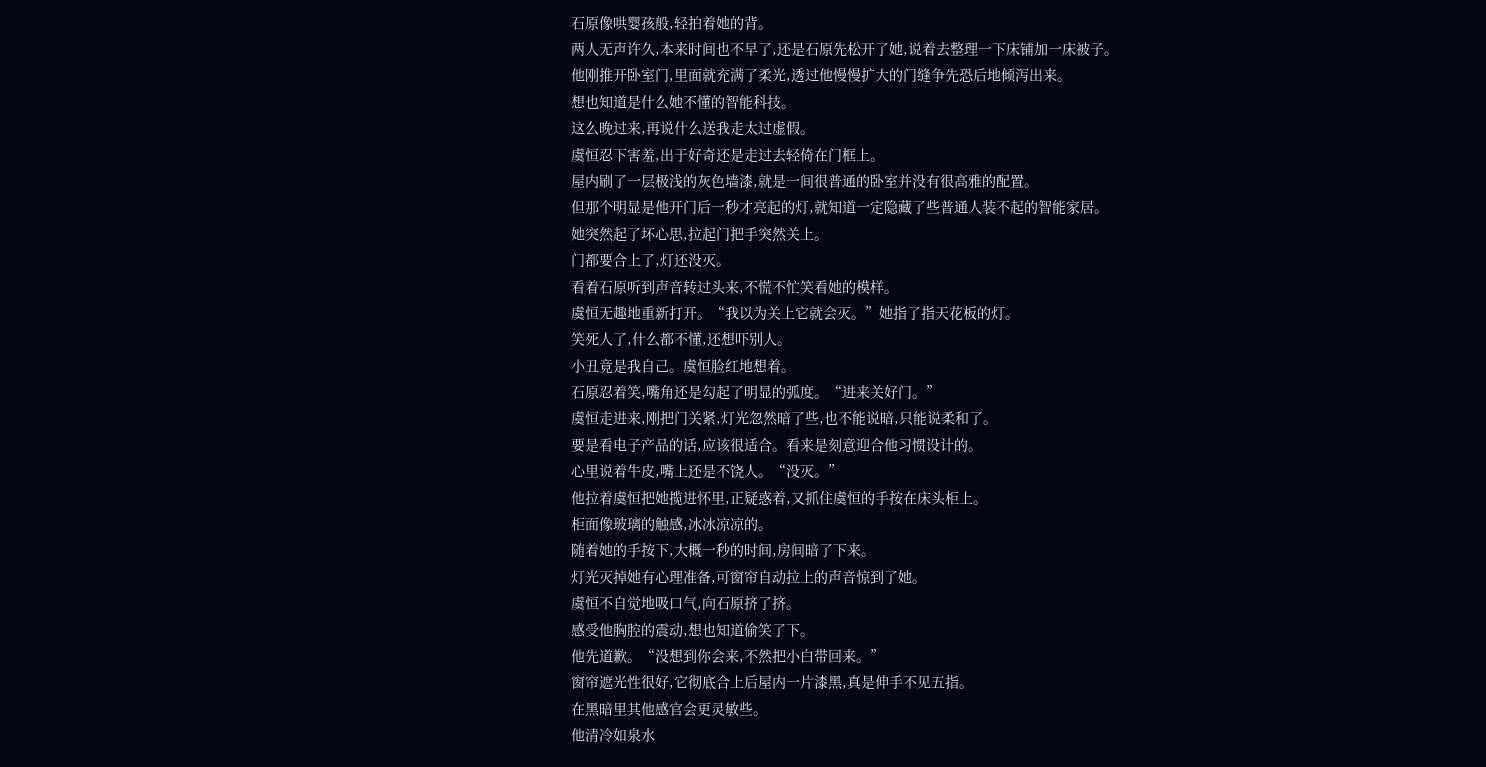石原像哄婴孩般,轻拍着她的背。
两人无声许久,本来时间也不早了,还是石原先松开了她,说着去整理一下床铺加一床被子。
他刚推开卧室门,里面就充满了柔光,透过他慢慢扩大的门缝争先恐后地倾泻出来。
想也知道是什么她不懂的智能科技。
这么晚过来,再说什么送我走太过虚假。
虞恒忍下害羞,出于好奇还是走过去轻倚在门框上。
屋内刷了一层极浅的灰色墙漆,就是一间很普通的卧室并没有很高雅的配置。
但那个明显是他开门后一秒才亮起的灯,就知道一定隐藏了些普通人装不起的智能家居。
她突然起了坏心思,拉起门把手突然关上。
门都要合上了,灯还没灭。
看着石原听到声音转过头来,不慌不忙笑看她的模样。
虞恒无趣地重新打开。“我以为关上它就会灭。”她指了指天花板的灯。
笑死人了,什么都不懂,还想吓别人。
小丑竟是我自己。虞恒脸红地想着。
石原忍着笑,嘴角还是勾起了明显的弧度。“进来关好门。”
虞恒走进来,刚把门关紧,灯光忽然暗了些,也不能说暗,只能说柔和了。
要是看电子产品的话,应该很适合。看来是刻意迎合他习惯设计的。
心里说着牛皮,嘴上还是不饶人。“没灭。”
他拉着虞恒把她揽进怀里,正疑惑着,又抓住虞恒的手按在床头柜上。
柜面像玻璃的触感,冰冰凉凉的。
随着她的手按下,大概一秒的时间,房间暗了下来。
灯光灭掉她有心理准备,可窗帘自动拉上的声音惊到了她。
虞恒不自觉地吸口气,向石原挤了挤。
感受他胸腔的震动,想也知道偷笑了下。
他先道歉。“没想到你会来,不然把小白带回来。”
窗帘遮光性很好,它彻底合上后屋内一片漆黑,真是伸手不见五指。
在黑暗里其他感官会更灵敏些。
他清冷如泉水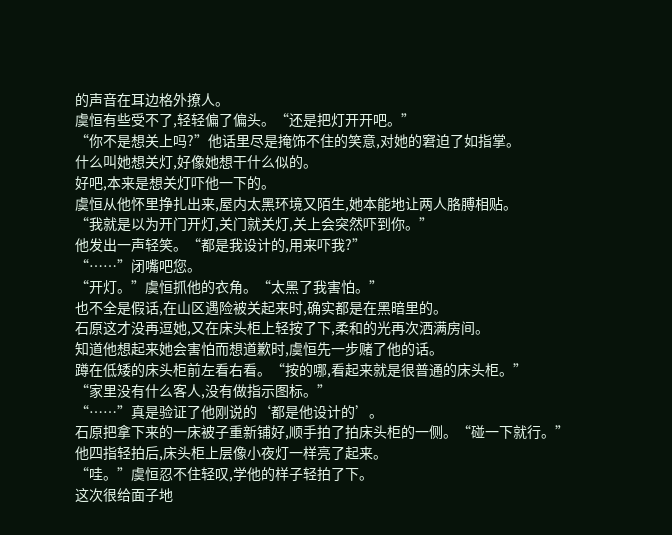的声音在耳边格外撩人。
虞恒有些受不了,轻轻偏了偏头。“还是把灯开开吧。”
“你不是想关上吗?”他话里尽是掩饰不住的笑意,对她的窘迫了如指掌。
什么叫她想关灯,好像她想干什么似的。
好吧,本来是想关灯吓他一下的。
虞恒从他怀里挣扎出来,屋内太黑环境又陌生,她本能地让两人胳膊相贴。
“我就是以为开门开灯,关门就关灯,关上会突然吓到你。”
他发出一声轻笑。“都是我设计的,用来吓我?”
“……”闭嘴吧您。
“开灯。”虞恒抓他的衣角。“太黑了我害怕。”
也不全是假话,在山区遇险被关起来时,确实都是在黑暗里的。
石原这才没再逗她,又在床头柜上轻按了下,柔和的光再次洒满房间。
知道他想起来她会害怕而想道歉时,虞恒先一步赌了他的话。
蹲在低矮的床头柜前左看右看。“按的哪,看起来就是很普通的床头柜。”
“家里没有什么客人,没有做指示图标。”
“……”真是验证了他刚说的‘都是他设计的’。
石原把拿下来的一床被子重新铺好,顺手拍了拍床头柜的一侧。“碰一下就行。”
他四指轻拍后,床头柜上层像小夜灯一样亮了起来。
“哇。”虞恒忍不住轻叹,学他的样子轻拍了下。
这次很给面子地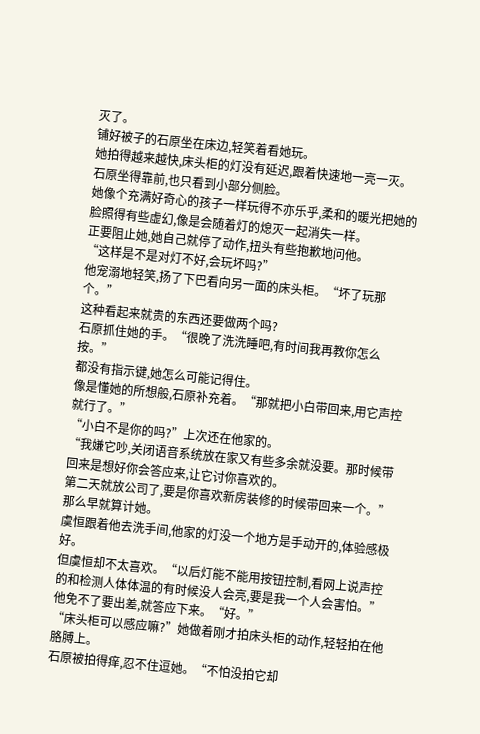灭了。
铺好被子的石原坐在床边,轻笑着看她玩。
她拍得越来越快,床头柜的灯没有延迟,跟着快速地一亮一灭。
石原坐得靠前,也只看到小部分侧脸。
她像个充满好奇心的孩子一样玩得不亦乐乎,柔和的暖光把她的脸照得有些虚幻,像是会随着灯的熄灭一起消失一样。
正要阻止她,她自己就停了动作,扭头有些抱歉地问他。
“这样是不是对灯不好,会玩坏吗?”
他宠溺地轻笑,扬了下巴看向另一面的床头柜。“坏了玩那个。”
这种看起来就贵的东西还要做两个吗?
石原抓住她的手。“很晚了洗洗睡吧,有时间我再教你怎么按。”
都没有指示键,她怎么可能记得住。
像是懂她的所想般,石原补充着。“那就把小白带回来,用它声控就行了。”
“小白不是你的吗?”上次还在他家的。
“我嫌它吵,关闭语音系统放在家又有些多余就没要。那时候带回来是想好你会答应来,让它讨你喜欢的。
第二天就放公司了,要是你喜欢新房装修的时候带回来一个。”
那么早就算计她。
虞恒跟着他去洗手间,他家的灯没一个地方是手动开的,体验感极好。
但虞恒却不太喜欢。“以后灯能不能用按钮控制,看网上说声控的和检测人体体温的有时候没人会亮,要是我一个人会害怕。”
他免不了要出差,就答应下来。“好。”
“床头柜可以感应嘛?”她做着刚才拍床头柜的动作,轻轻拍在他胳膊上。
石原被拍得痒,忍不住逗她。“不怕没拍它却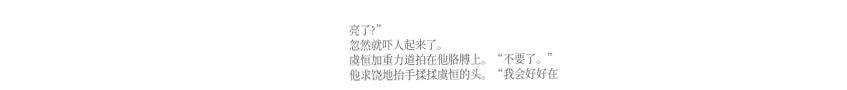亮了?”
忽然就吓人起来了。
虞恒加重力道拍在他胳膊上。“不要了。”
他求饶地抬手揉揉虞恒的头。“我会好好在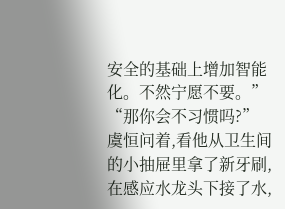安全的基础上增加智能化。不然宁愿不要。”
“那你会不习惯吗?”
虞恒问着,看他从卫生间的小抽屉里拿了新牙刷,在感应水龙头下接了水,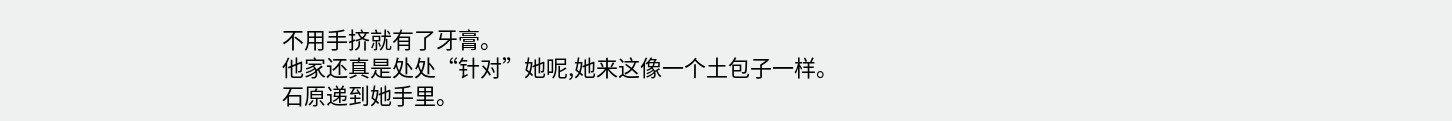不用手挤就有了牙膏。
他家还真是处处“针对”她呢,她来这像一个土包子一样。
石原递到她手里。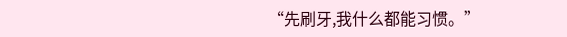“先刷牙,我什么都能习惯。”